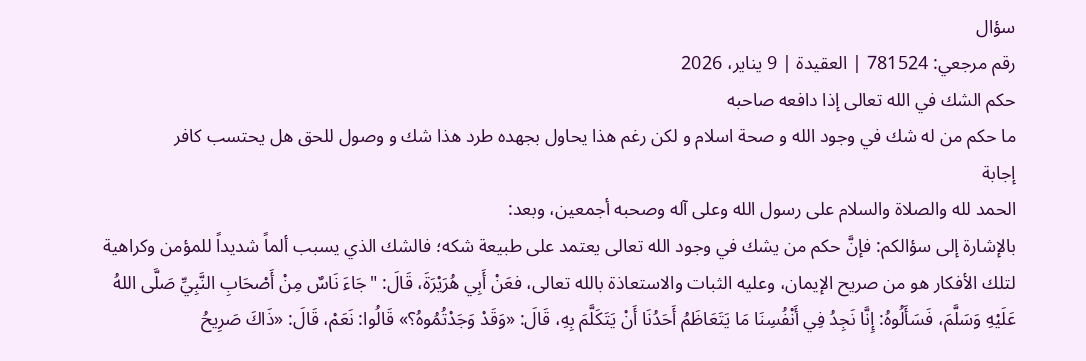سؤال
رقم مرجعي: 781524 | العقيدة | 9 يناير، 2026
حكم الشك في الله تعالى إذا دافعه صاحبه
ما حكم من له شك في وجود الله و صحة اسلام و لكن رغم هذا يحاول بجهده طرد هذا شك و وصول للحق هل يحتسب كافر
إجابة
الحمد لله والصلاة والسلام على رسول الله وعلى آله وصحبه أجمعين، وبعد:
بالإشارة إلى سؤالكم: فإنَّ حكم من يشك في وجود الله تعالى يعتمد على طبيعة شكه؛ فالشك الذي يسبب ألماً شديداً للمؤمن وكراهية لتلك الأفكار هو من صريح الإيمان، وعليه الثبات والاستعاذة بالله تعالى، فعَنْ أَبِي هُرَيْرَةَ، قَالَ: "جَاءَ نَاسٌ مِنْ أَصْحَابِ النَّبِيِّ صَلَّى اللهُ عَلَيْهِ وَسَلَّمَ، فَسَأَلُوهُ: إِنَّا نَجِدُ فِي أَنْفُسِنَا مَا يَتَعَاظَمُ أَحَدُنَا أَنْ يَتَكَلَّمَ بِهِ، قَالَ: «وَقَدْ وَجَدْتُمُوهُ؟» قَالُوا: نَعَمْ، قَالَ: «ذَاكَ صَرِيحُ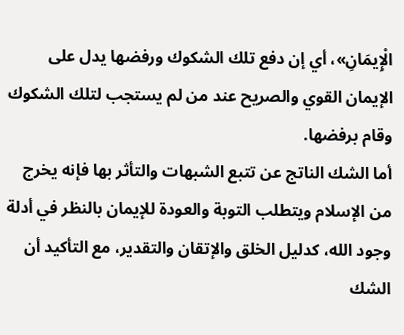الْإِيمَانِ»، أي إن دفع تلك الشكوك ورفضها يدل على الإيمان القوي والصريح عند من لم يستجب لتلك الشكوك وقام برفضها.
أما الشك الناتج عن تتبع الشبهات والتأثر بها فإنه يخرج من الإسلام ويتطلب التوبة والعودة للإيمان بالنظر في أدلة وجود الله، كدليل الخلق والإتقان والتقدير، مع التأكيد أن الشك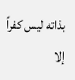بذاته ليس كفراً إلا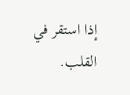إذا استقر في القلب.